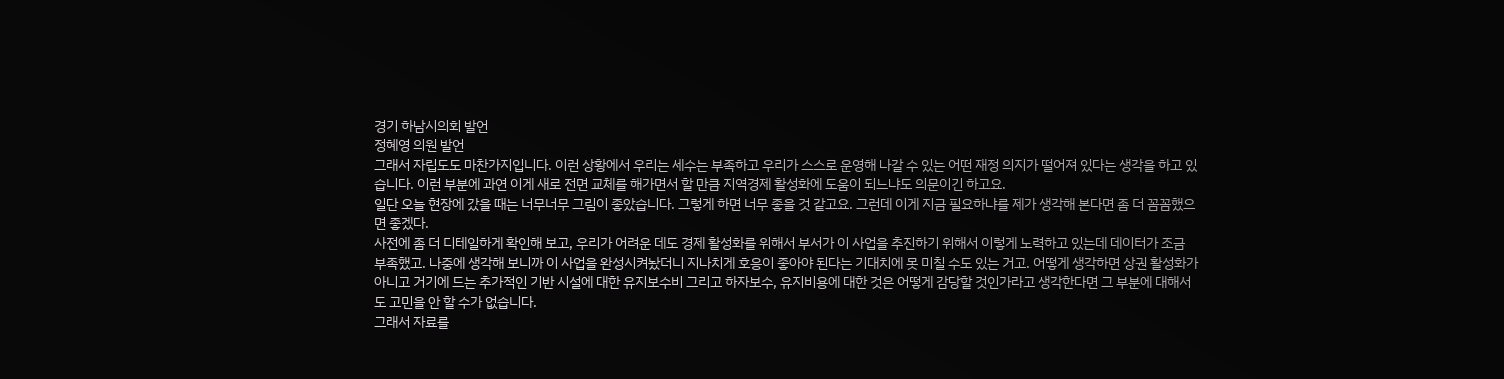경기 하남시의회 발언
정혜영 의원 발언
그래서 자립도도 마찬가지입니다. 이런 상황에서 우리는 세수는 부족하고 우리가 스스로 운영해 나갈 수 있는 어떤 재정 의지가 떨어져 있다는 생각을 하고 있습니다. 이런 부분에 과연 이게 새로 전면 교체를 해가면서 할 만큼 지역경제 활성화에 도움이 되느냐도 의문이긴 하고요.
일단 오늘 현장에 갔을 때는 너무너무 그림이 좋았습니다. 그렇게 하면 너무 좋을 것 같고요. 그런데 이게 지금 필요하냐를 제가 생각해 본다면 좀 더 꼼꼼했으면 좋겠다.
사전에 좀 더 디테일하게 확인해 보고, 우리가 어려운 데도 경제 활성화를 위해서 부서가 이 사업을 추진하기 위해서 이렇게 노력하고 있는데 데이터가 조금 부족했고. 나중에 생각해 보니까 이 사업을 완성시켜놨더니 지나치게 호응이 좋아야 된다는 기대치에 못 미칠 수도 있는 거고. 어떻게 생각하면 상권 활성화가 아니고 거기에 드는 추가적인 기반 시설에 대한 유지보수비 그리고 하자보수, 유지비용에 대한 것은 어떻게 감당할 것인가라고 생각한다면 그 부분에 대해서도 고민을 안 할 수가 없습니다.
그래서 자료를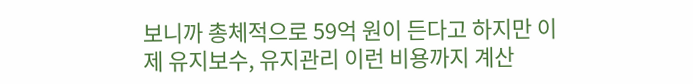보니까 총체적으로 59억 원이 든다고 하지만 이제 유지보수, 유지관리 이런 비용까지 계산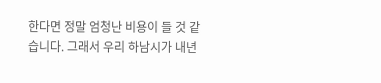한다면 정말 엄청난 비용이 들 것 같습니다. 그래서 우리 하남시가 내년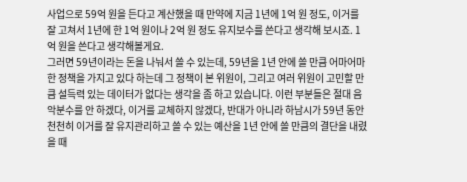사업으로 59억 원을 든다고 계산했을 때 만약에 지금 1년에 1억 원 정도, 이거를 잘 고쳐서 1년에 한 1억 원이나 2억 원 정도 유지보수를 쓴다고 생각해 보시죠. 1억 원을 쓴다고 생각해볼게요.
그러면 59년이라는 돈을 나눠서 쓸 수 있는데, 59년을 1년 안에 쓸 만큼 어마어마한 정책을 가지고 있다 하는데 그 정책이 본 위원이, 그리고 여러 위원이 고민할 만큼 설득력 있는 데이터가 없다는 생각을 좀 하고 있습니다. 이런 부분들은 절대 음악분수를 안 하겠다, 이거를 교체하지 않겠다, 반대가 아니라 하남시가 59년 동안 천천히 이거를 잘 유지관리하고 쓸 수 있는 예산을 1년 안에 쓸 만큼의 결단을 내렸을 때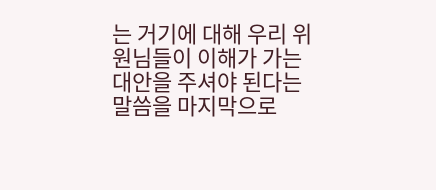는 거기에 대해 우리 위원님들이 이해가 가는 대안을 주셔야 된다는 말씀을 마지막으로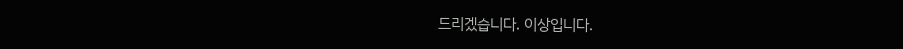드리겠습니다. 이상입니다.